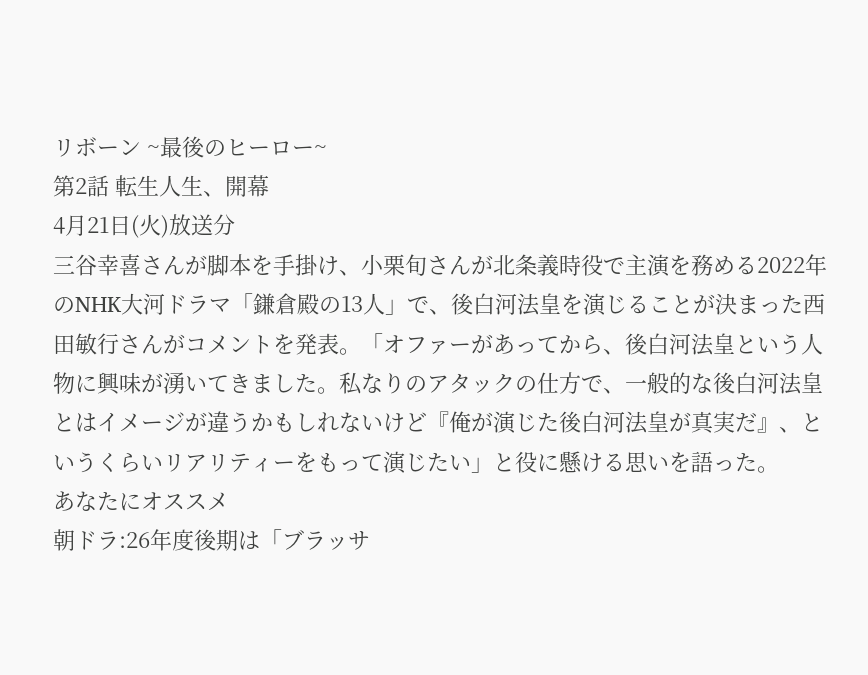リボーン ~最後のヒーロー~
第2話 転生人生、開幕
4月21日(火)放送分
三谷幸喜さんが脚本を手掛け、小栗旬さんが北条義時役で主演を務める2022年のNHK大河ドラマ「鎌倉殿の13人」で、後白河法皇を演じることが決まった西田敏行さんがコメントを発表。「オファーがあってから、後白河法皇という人物に興味が湧いてきました。私なりのアタックの仕方で、一般的な後白河法皇とはイメージが違うかもしれないけど『俺が演じた後白河法皇が真実だ』、というくらいリアリティーをもって演じたい」と役に懸ける思いを語った。
あなたにオススメ
朝ドラ:26年度後期は「ブラッサ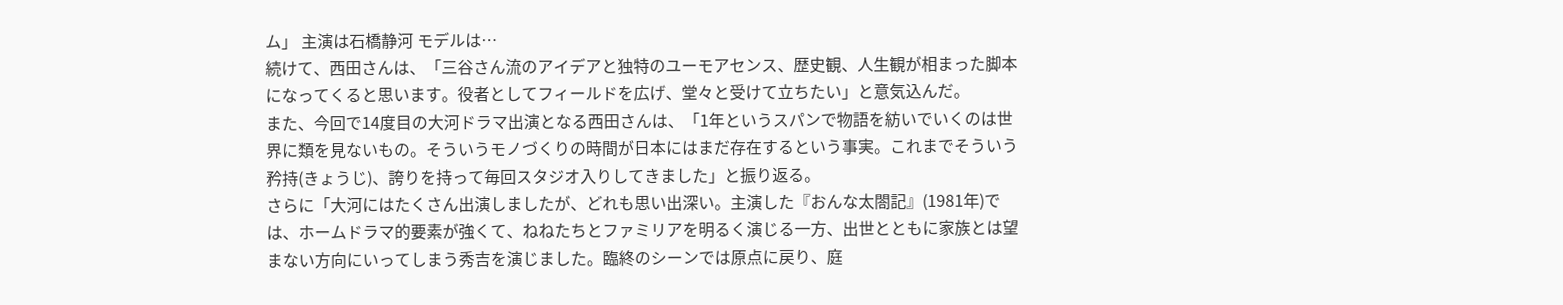ム」 主演は石橋静河 モデルは…
続けて、西田さんは、「三谷さん流のアイデアと独特のユーモアセンス、歴史観、人生観が相まった脚本になってくると思います。役者としてフィールドを広げ、堂々と受けて立ちたい」と意気込んだ。
また、今回で14度目の大河ドラマ出演となる西田さんは、「1年というスパンで物語を紡いでいくのは世界に類を見ないもの。そういうモノづくりの時間が日本にはまだ存在するという事実。これまでそういう矜持(きょうじ)、誇りを持って毎回スタジオ入りしてきました」と振り返る。
さらに「大河にはたくさん出演しましたが、どれも思い出深い。主演した『おんな太閤記』(1981年)では、ホームドラマ的要素が強くて、ねねたちとファミリアを明るく演じる一方、出世とともに家族とは望まない方向にいってしまう秀吉を演じました。臨終のシーンでは原点に戻り、庭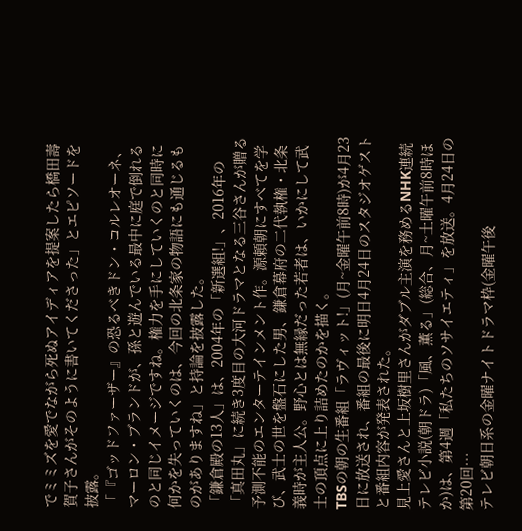でミミズを愛でながら死ぬアイディアを提案したら橋田壽賀子さんがそのように書いてくださった」とエピソードを披露。
「『ゴッドファーザー』の恐るべきドン・コルレオーネ、マーロン・ブランドが、孫と遊んでいる最中に庭で倒れるのと同じイメージですね。権力を手にしていくのと同時に何かを失っていくのは、今回の北条家の物語にも通じるものがありますね」と持論を披露した。
「鎌倉殿の13人」は、2004年の「新選組!」、2016年の「真田丸」に続き3度目の大河ドラマとなる三谷さんが贈る予測不能のエンターテインメント作。源頼朝にすべてを学び、武士の世を盤石にした男、鎌倉幕府の二代執権・北条義時が主人公。野心とは無縁だった若者は、いかにして武士の頂点に上り詰めたのかを描く。
TBSの朝の生番組「ラヴィット!」(月~金曜午前8時)が4月23日に放送され、番組の最後に明日4月24日のスタジオゲストと番組内容が発表された。
見上愛さんと上坂樹里さんがダブル主演を務めるNHK連続テレビ小説(朝ドラ)「風、薫る」(総合、月~土曜午前8時ほか)は、第4週「私たちのソサイエティ」を放送。4月24日の第20回…
テレビ朝日系の金曜ナイトドラマ枠(金曜午後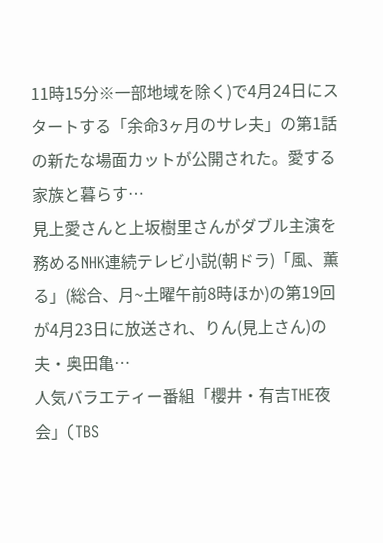11時15分※一部地域を除く)で4月24日にスタートする「余命3ヶ月のサレ夫」の第1話の新たな場面カットが公開された。愛する家族と暮らす…
見上愛さんと上坂樹里さんがダブル主演を務めるNHK連続テレビ小説(朝ドラ)「風、薫る」(総合、月~土曜午前8時ほか)の第19回が4月23日に放送され、りん(見上さん)の夫・奥田亀…
人気バラエティー番組「櫻井・有吉THE夜会」(TBS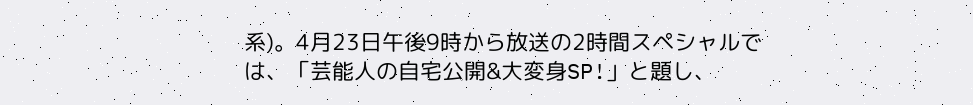系)。4月23日午後9時から放送の2時間スペシャルでは、「芸能人の自宅公開&大変身SP!」と題し、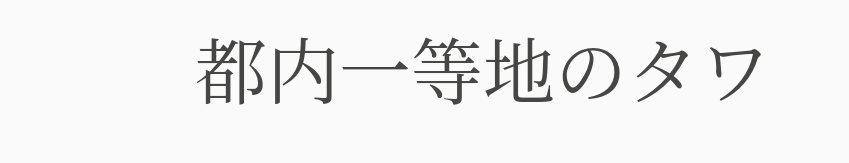都内一等地のタワ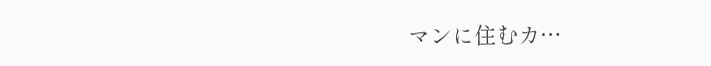マンに住むカ…